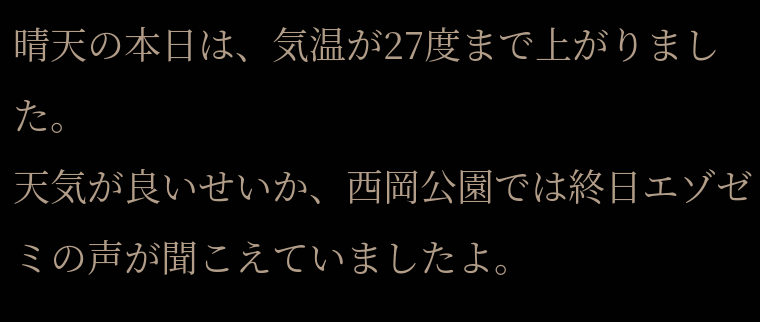晴天の本日は、気温が27度まで上がりました。
天気が良いせいか、西岡公園では終日エゾゼミの声が聞こえていましたよ。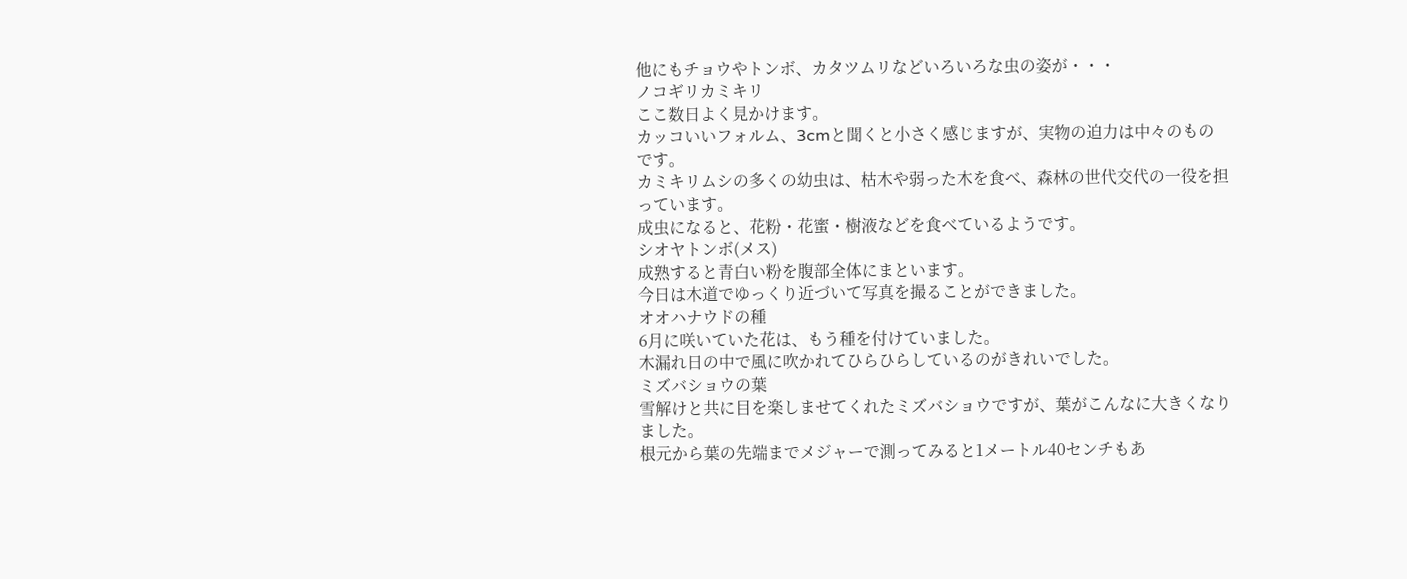他にもチョウやトンボ、カタツムリなどいろいろな虫の姿が・・・
ノコギリカミキリ
ここ数日よく見かけます。
カッコいいフォルム、3cmと聞くと小さく感じますが、実物の迫力は中々のものです。
カミキリムシの多くの幼虫は、枯木や弱った木を食べ、森林の世代交代の一役を担っています。
成虫になると、花粉・花蜜・樹液などを食べているようです。
シオヤトンボ(メス)
成熟すると青白い粉を腹部全体にまといます。
今日は木道でゆっくり近づいて写真を撮ることができました。
オオハナウドの種
6月に咲いていた花は、もう種を付けていました。
木漏れ日の中で風に吹かれてひらひらしているのがきれいでした。
ミズバショウの葉
雪解けと共に目を楽しませてくれたミズバショウですが、葉がこんなに大きくなりました。
根元から葉の先端までメジャーで測ってみると1メートル40センチもあ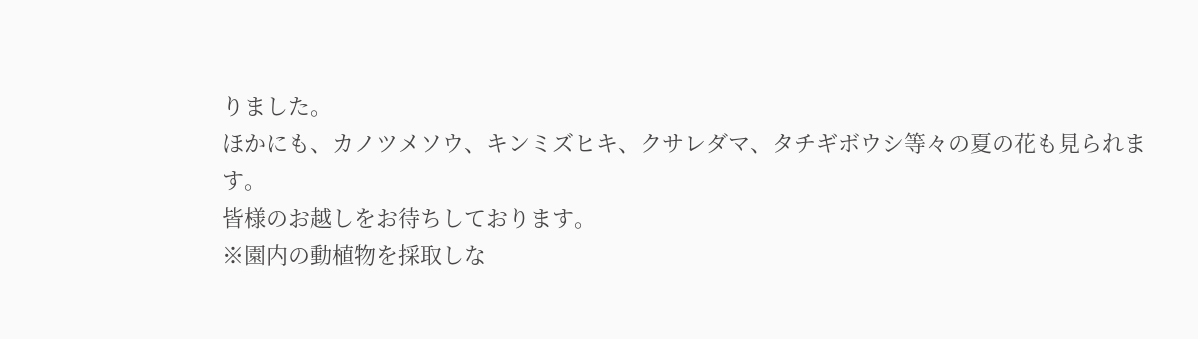りました。
ほかにも、カノツメソウ、キンミズヒキ、クサレダマ、タチギボウシ等々の夏の花も見られます。
皆様のお越しをお待ちしております。
※園内の動植物を採取しな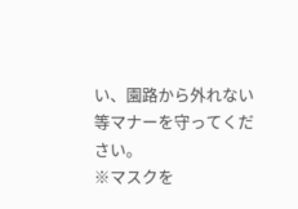い、園路から外れない等マナーを守ってください。
※マスクを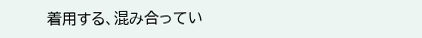着用する、混み合ってい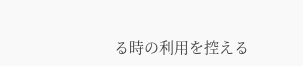る時の利用を控える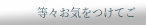等々お気をつけてご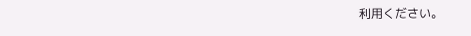利用ください。